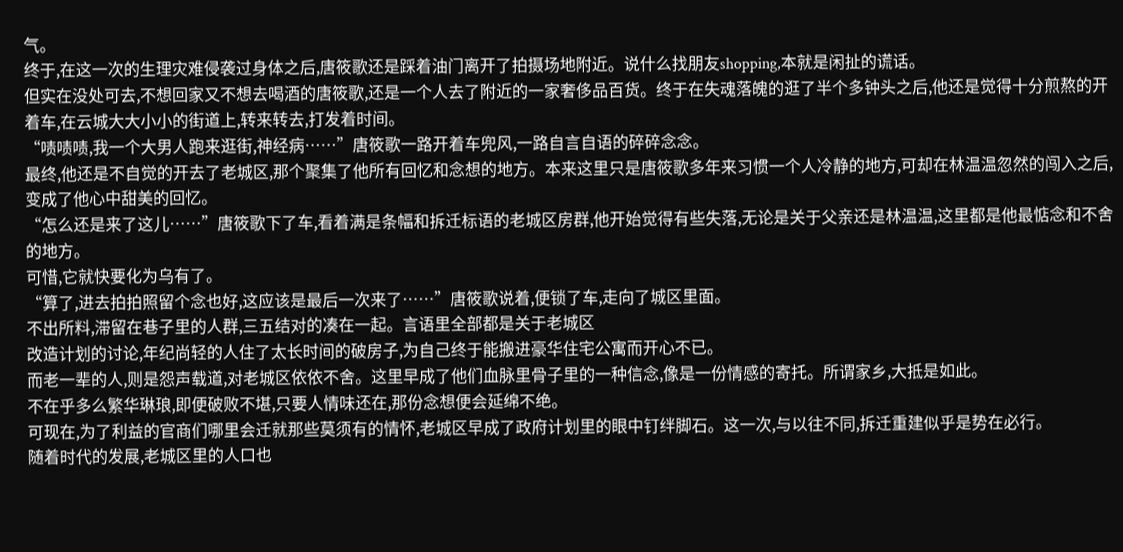气。
终于,在这一次的生理灾难侵袭过身体之后,唐筱歌还是踩着油门离开了拍摄场地附近。说什么找朋友shopping,本就是闲扯的谎话。
但实在没处可去,不想回家又不想去喝酒的唐筱歌,还是一个人去了附近的一家奢侈品百货。终于在失魂落魄的逛了半个多钟头之后,他还是觉得十分煎熬的开着车,在云城大大小小的街道上,转来转去,打发着时间。
“啧啧啧,我一个大男人跑来逛街,神经病……”唐筱歌一路开着车兜风,一路自言自语的碎碎念念。
最终,他还是不自觉的开去了老城区,那个聚集了他所有回忆和念想的地方。本来这里只是唐筱歌多年来习惯一个人冷静的地方,可却在林温温忽然的闯入之后,变成了他心中甜美的回忆。
“怎么还是来了这儿……”唐筱歌下了车,看着满是条幅和拆迁标语的老城区房群,他开始觉得有些失落,无论是关于父亲还是林温温,这里都是他最惦念和不舍的地方。
可惜,它就快要化为乌有了。
“算了,进去拍拍照留个念也好,这应该是最后一次来了……”唐筱歌说着,便锁了车,走向了城区里面。
不出所料,滞留在巷子里的人群,三五结对的凑在一起。言语里全部都是关于老城区
改造计划的讨论,年纪尚轻的人住了太长时间的破房子,为自己终于能搬进豪华住宅公寓而开心不已。
而老一辈的人,则是怨声载道,对老城区依依不舍。这里早成了他们血脉里骨子里的一种信念,像是一份情感的寄托。所谓家乡,大抵是如此。
不在乎多么繁华琳琅,即便破败不堪,只要人情味还在,那份念想便会延绵不绝。
可现在,为了利益的官商们哪里会迁就那些莫须有的情怀,老城区早成了政府计划里的眼中钉绊脚石。这一次,与以往不同,拆迁重建似乎是势在必行。
随着时代的发展,老城区里的人口也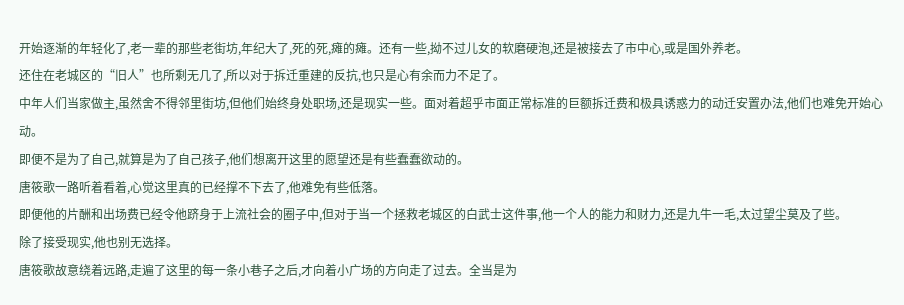开始逐渐的年轻化了,老一辈的那些老街坊,年纪大了,死的死,瘫的瘫。还有一些,拗不过儿女的软磨硬泡,还是被接去了市中心,或是国外养老。
还住在老城区的“旧人”也所剩无几了,所以对于拆迁重建的反抗,也只是心有余而力不足了。
中年人们当家做主,虽然舍不得邻里街坊,但他们始终身处职场,还是现实一些。面对着超乎市面正常标准的巨额拆迁费和极具诱惑力的动迁安置办法,他们也难免开始心动。
即便不是为了自己,就算是为了自己孩子,他们想离开这里的愿望还是有些蠢蠢欲动的。
唐筱歌一路听着看着,心觉这里真的已经撑不下去了,他难免有些低落。
即便他的片酬和出场费已经令他跻身于上流社会的圈子中,但对于当一个拯救老城区的白武士这件事,他一个人的能力和财力,还是九牛一毛,太过望尘莫及了些。
除了接受现实,他也别无选择。
唐筱歌故意绕着远路,走遍了这里的每一条小巷子之后,才向着小广场的方向走了过去。全当是为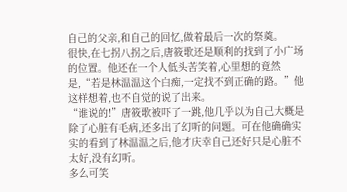自己的父亲,和自己的回忆,做着最后一次的祭奠。
很快,在七拐八拐之后,唐筱歌还是顺利的找到了小广场的位置。他还在一个人低头苦笑着,心里想的竟然是,“若是林温温这个白痴,一定找不到正确的路。”他这样想着,也不自觉的说了出来。
“谁说的!”唐筱歌被吓了一跳,他几乎以为自己大概是除了心脏有毛病,还多出了幻听的问题。可在他确确实实的看到了林温温之后,他才庆幸自己还好只是心脏不太好,没有幻听。
多么可笑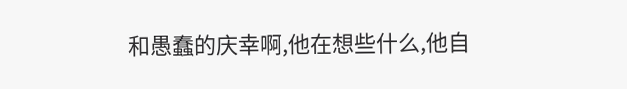和愚蠢的庆幸啊,他在想些什么,他自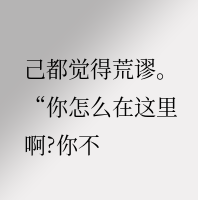己都觉得荒谬。
“你怎么在这里啊?你不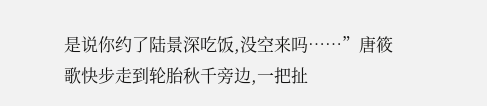是说你约了陆景深吃饭,没空来吗……”唐筱歌快步走到轮胎秋千旁边,一把扯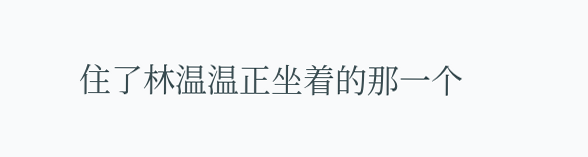住了林温温正坐着的那一个